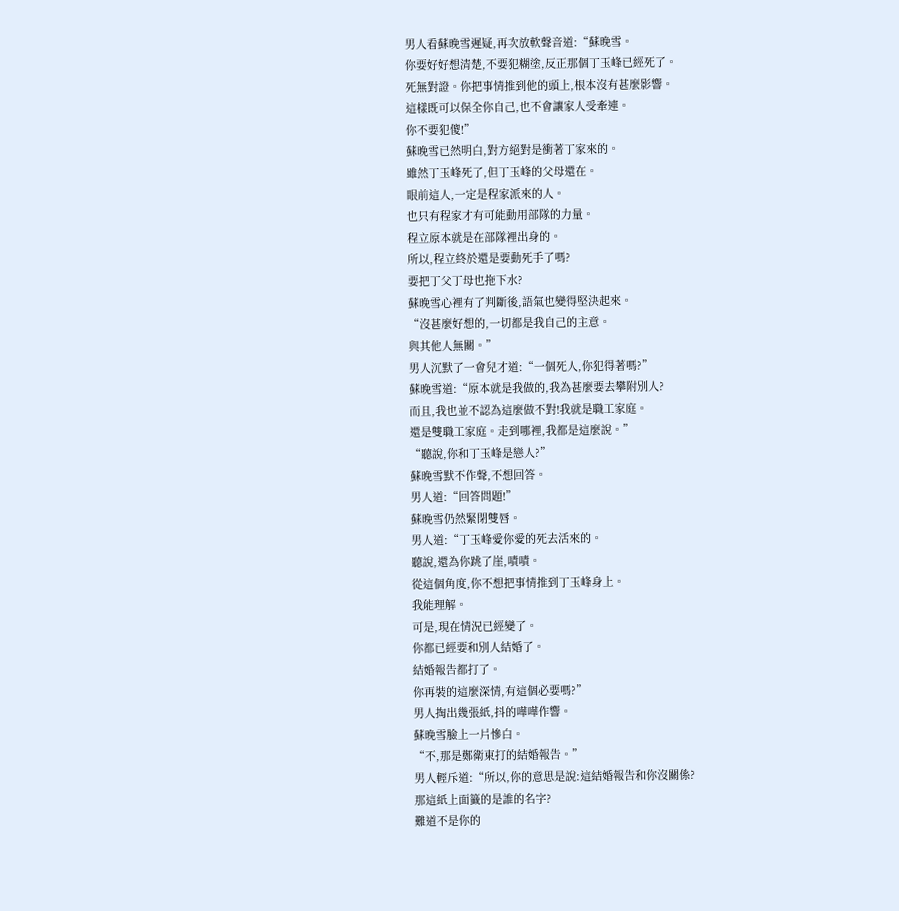男人看蘇晚雪遲疑,再次放軟聲音道:“蘇晚雪。
你要好好想清楚,不要犯糊塗,反正那個丁玉峰已經死了。
死無對證。你把事情推到他的頭上,根本沒有甚麼影響。
這樣既可以保全你自己,也不會讓家人受牽連。
你不要犯傻!”
蘇晚雪已然明白,對方絕對是衝著丁家來的。
雖然丁玉峰死了,但丁玉峰的父母還在。
眼前這人,一定是程家派來的人。
也只有程家才有可能動用部隊的力量。
程立原本就是在部隊裡出身的。
所以,程立終於還是要動死手了嗎?
要把丁父丁母也拖下水?
蘇晚雪心裡有了判斷後,語氣也變得堅決起來。
“沒甚麼好想的,一切都是我自己的主意。
與其他人無關。”
男人沉默了一會兒才道:“一個死人,你犯得著嗎?”
蘇晚雪道:“原本就是我做的,我為甚麼要去攀附別人?
而且,我也並不認為這麼做不對!我就是職工家庭。
還是雙職工家庭。走到哪裡,我都是這麼說。”
“聽說,你和丁玉峰是戀人?”
蘇晚雪默不作聲,不想回答。
男人道:“回答問題!”
蘇晚雪仍然緊閉雙唇。
男人道:“丁玉峰愛你愛的死去活來的。
聽說,還為你跳了崖,嘖嘖。
從這個角度,你不想把事情推到丁玉峰身上。
我能理解。
可是,現在情況已經變了。
你都已經要和別人結婚了。
結婚報告都打了。
你再裝的這麼深情,有這個必要嗎?”
男人掏出幾張紙,抖的嘩嘩作響。
蘇晚雪臉上一片慘白。
“不,那是鄭衛東打的結婚報告。”
男人輕斥道:“所以,你的意思是說:這結婚報告和你沒關係?
那這紙上面籤的是誰的名字?
難道不是你的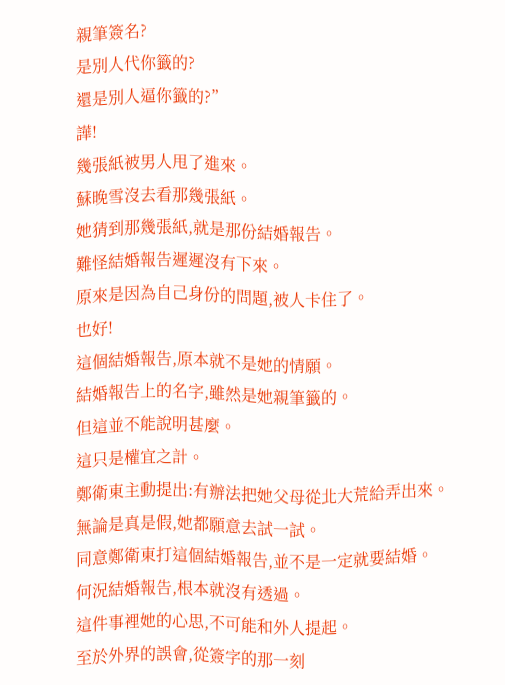親筆簽名?
是別人代你籤的?
還是別人逼你籤的?”
譁!
幾張紙被男人甩了進來。
蘇晚雪沒去看那幾張紙。
她猜到那幾張紙,就是那份結婚報告。
難怪結婚報告遲遲沒有下來。
原來是因為自己身份的問題,被人卡住了。
也好!
這個結婚報告,原本就不是她的情願。
結婚報告上的名字,雖然是她親筆籤的。
但這並不能說明甚麼。
這只是權宜之計。
鄭衛東主動提出:有辦法把她父母從北大荒給弄出來。
無論是真是假,她都願意去試一試。
同意鄭衛東打這個結婚報告,並不是一定就要結婚。
何況結婚報告,根本就沒有透過。
這件事裡她的心思,不可能和外人提起。
至於外界的誤會,從簽字的那一刻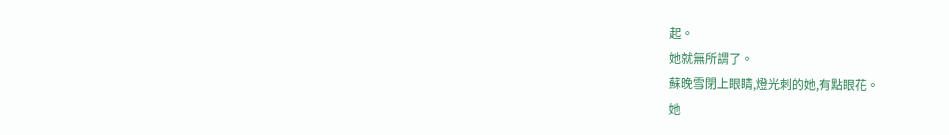起。
她就無所謂了。
蘇晚雪閉上眼睛,燈光刺的她,有點眼花。
她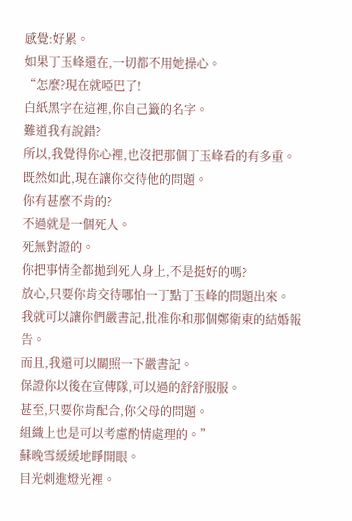感覺:好累。
如果丁玉峰還在,一切都不用她操心。
“怎麼?現在就啞巴了!
白紙黑字在這裡,你自己籤的名字。
難道我有說錯?
所以,我覺得你心裡,也沒把那個丁玉峰看的有多重。
既然如此,現在讓你交待他的問題。
你有甚麼不肯的?
不過就是一個死人。
死無對證的。
你把事情全都拋到死人身上,不是挺好的嗎?
放心,只要你肯交待哪怕一丁點丁玉峰的問題出來。
我就可以讓你們嚴書記,批准你和那個鄭衛東的結婚報告。
而且,我還可以關照一下嚴書記。
保證你以後在宣傳隊,可以過的舒舒服服。
甚至,只要你肯配合,你父母的問題。
組織上也是可以考慮酌情處理的。”
蘇晚雪緩緩地睜開眼。
目光刺進燈光裡。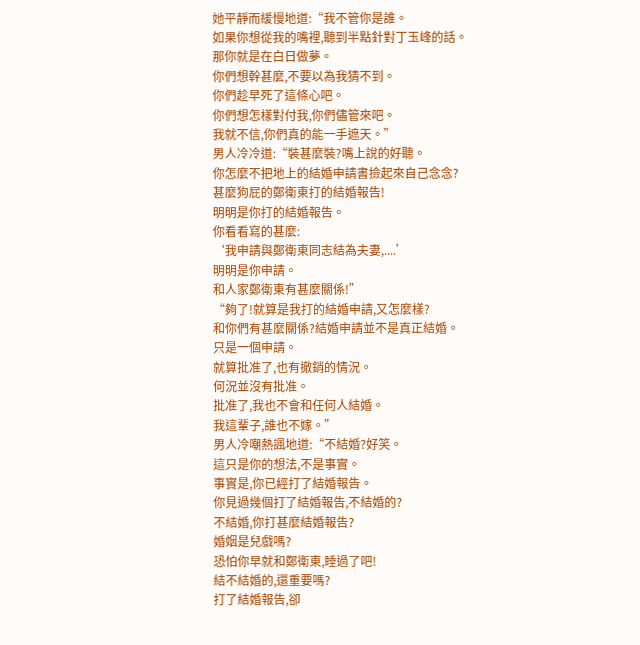她平靜而緩慢地道:“我不管你是誰。
如果你想從我的嘴裡,聽到半點針對丁玉峰的話。
那你就是在白日做夢。
你們想幹甚麼,不要以為我猜不到。
你們趁早死了這條心吧。
你們想怎樣對付我,你們儘管來吧。
我就不信,你們真的能一手遮天。”
男人冷冷道:“裝甚麼裝?嘴上說的好聽。
你怎麼不把地上的結婚申請書撿起來自己念念?
甚麼狗屁的鄭衛東打的結婚報告!
明明是你打的結婚報告。
你看看寫的甚麼:
‘我申請與鄭衛東同志結為夫妻,....’
明明是你申請。
和人家鄭衛東有甚麼關係!”
“夠了!就算是我打的結婚申請,又怎麼樣?
和你們有甚麼關係?結婚申請並不是真正結婚。
只是一個申請。
就算批准了,也有撤銷的情況。
何況並沒有批准。
批准了,我也不會和任何人結婚。
我這輩子,誰也不嫁。”
男人冷嘲熱諷地道:“不結婚?好笑。
這只是你的想法,不是事實。
事實是,你已經打了結婚報告。
你見過幾個打了結婚報告,不結婚的?
不結婚,你打甚麼結婚報告?
婚姻是兒戲嗎?
恐怕你早就和鄭衛東,睡過了吧!
結不結婚的,還重要嗎?
打了結婚報告,卻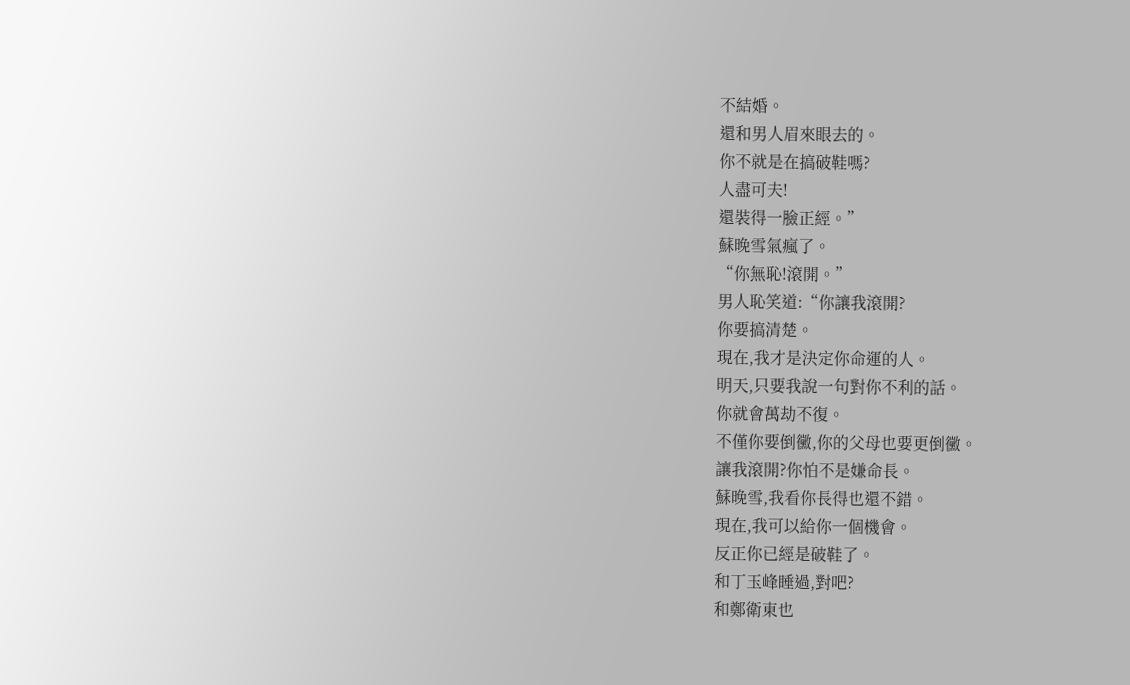不結婚。
還和男人眉來眼去的。
你不就是在搞破鞋嗎?
人盡可夫!
還裝得一臉正經。”
蘇晚雪氣瘋了。
“你無恥!滾開。”
男人恥笑道:“你讓我滾開?
你要搞清楚。
現在,我才是決定你命運的人。
明天,只要我說一句對你不利的話。
你就會萬劫不復。
不僅你要倒黴,你的父母也要更倒黴。
讓我滾開?你怕不是嫌命長。
蘇晚雪,我看你長得也還不錯。
現在,我可以給你一個機會。
反正你已經是破鞋了。
和丁玉峰睡過,對吧?
和鄭衛東也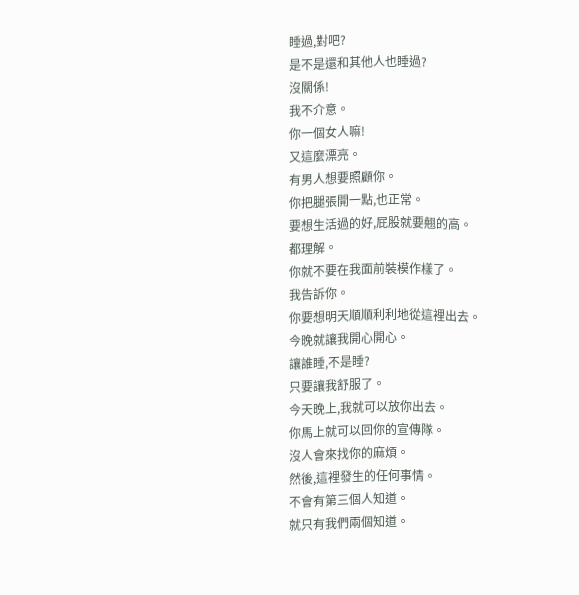睡過,對吧?
是不是還和其他人也睡過?
沒關係!
我不介意。
你一個女人嘛!
又這麼漂亮。
有男人想要照顧你。
你把腿張開一點,也正常。
要想生活過的好,屁股就要翹的高。
都理解。
你就不要在我面前裝模作樣了。
我告訴你。
你要想明天順順利利地從這裡出去。
今晚就讓我開心開心。
讓誰睡,不是睡?
只要讓我舒服了。
今天晚上,我就可以放你出去。
你馬上就可以回你的宣傳隊。
沒人會來找你的麻煩。
然後,這裡發生的任何事情。
不會有第三個人知道。
就只有我們兩個知道。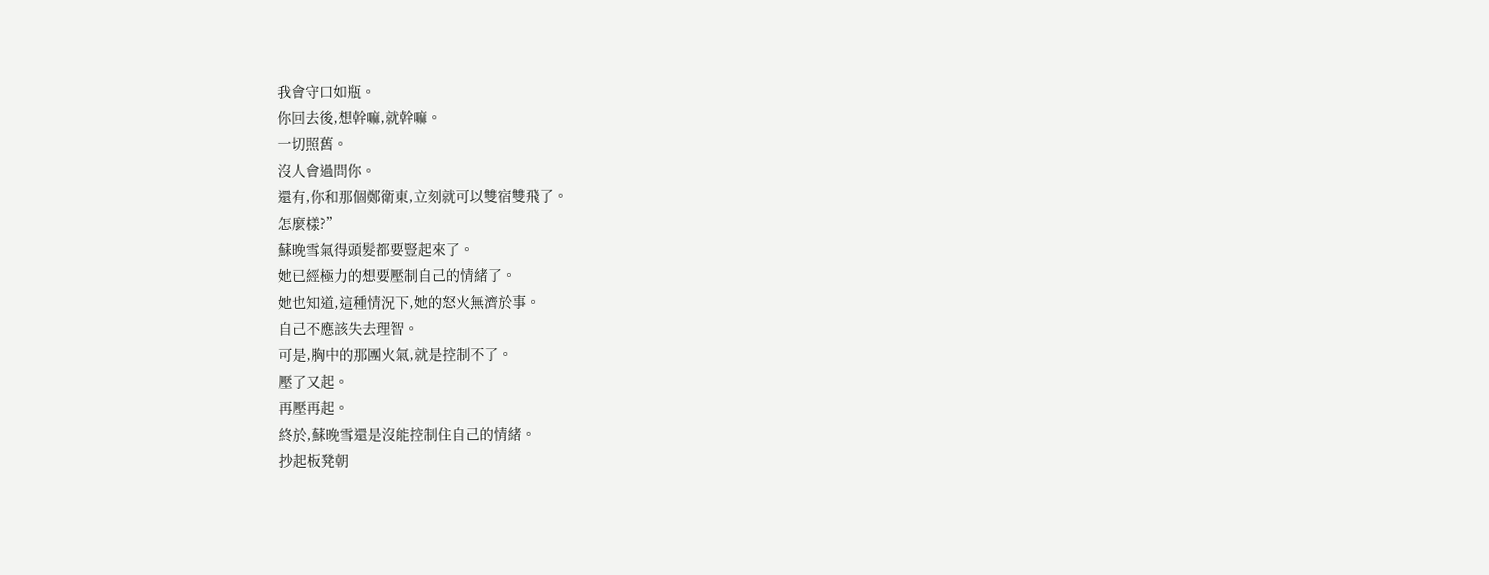我會守口如瓶。
你回去後,想幹嘛,就幹嘛。
一切照舊。
沒人會過問你。
還有,你和那個鄭衛東,立刻就可以雙宿雙飛了。
怎麼樣?”
蘇晚雪氣得頭髮都要豎起來了。
她已經極力的想要壓制自己的情緒了。
她也知道,這種情況下,她的怒火無濟於事。
自己不應該失去理智。
可是,胸中的那團火氣,就是控制不了。
壓了又起。
再壓再起。
終於,蘇晚雪還是沒能控制住自己的情緒。
抄起板凳朝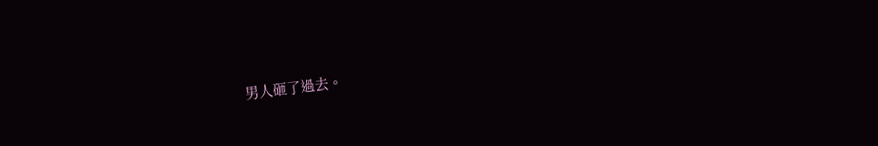男人砸了過去。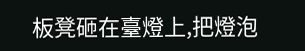板凳砸在臺燈上,把燈泡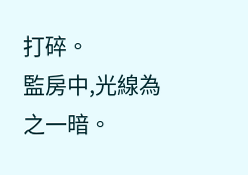打碎。
監房中,光線為之一暗。